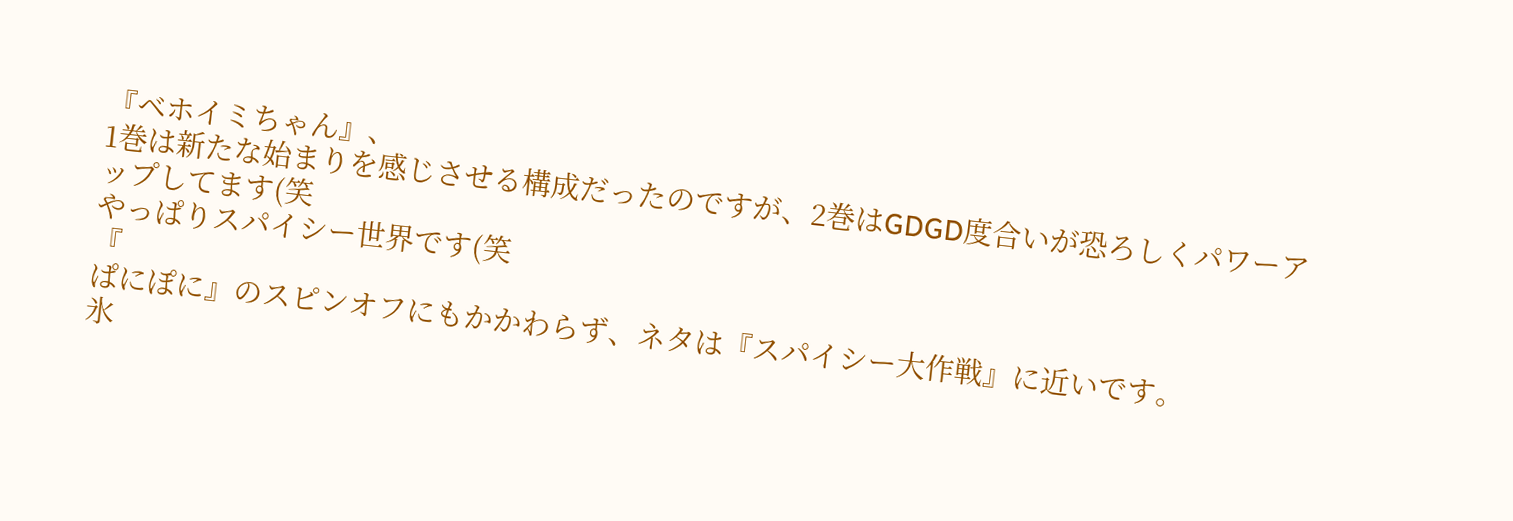『ベホイミちゃん』、
1巻は新たな始まりを感じさせる構成だったのですが、2巻はGDGD度合いが恐ろしくパワーアップしてます(笑
やっぱりスパイシー世界です(笑
『
ぱにぽに』のスピンオフにもかかわらず、ネタは『スパイシー大作戦』に近いです。
氷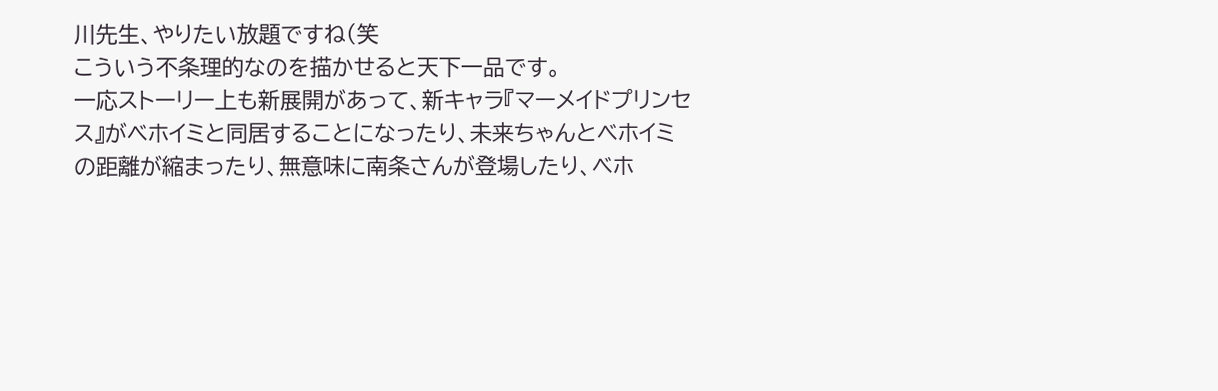川先生、やりたい放題ですね(笑
こういう不条理的なのを描かせると天下一品です。
一応ストーリー上も新展開があって、新キャラ『マーメイドプリンセス』がベホイミと同居することになったり、未来ちゃんとベホイミの距離が縮まったり、無意味に南条さんが登場したり、ベホ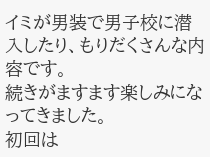イミが男装で男子校に潜入したり、もりだくさんな内容です。
続きがますます楽しみになってきました。
初回は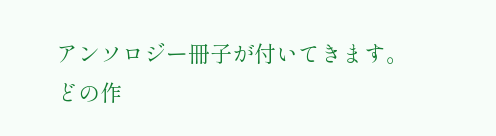アンソロジー冊子が付いてきます。
どの作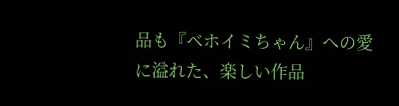品も『ベホイミちゃん』への愛に溢れた、楽しい作品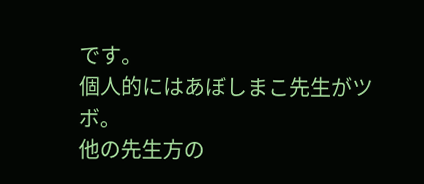です。
個人的にはあぼしまこ先生がツボ。
他の先生方の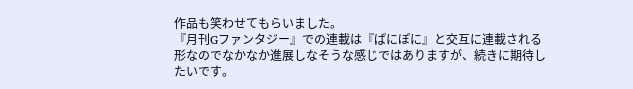作品も笑わせてもらいました。
『月刊Gファンタジー』での連載は『ぱにぽに』と交互に連載される形なのでなかなか進展しなそうな感じではありますが、続きに期待したいです。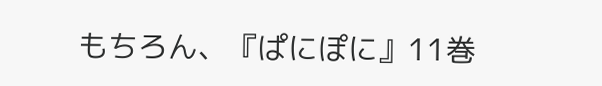もちろん、『ぱにぽに』11巻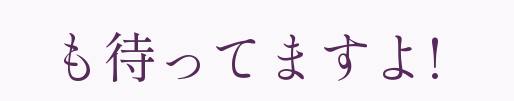も待ってますよ!